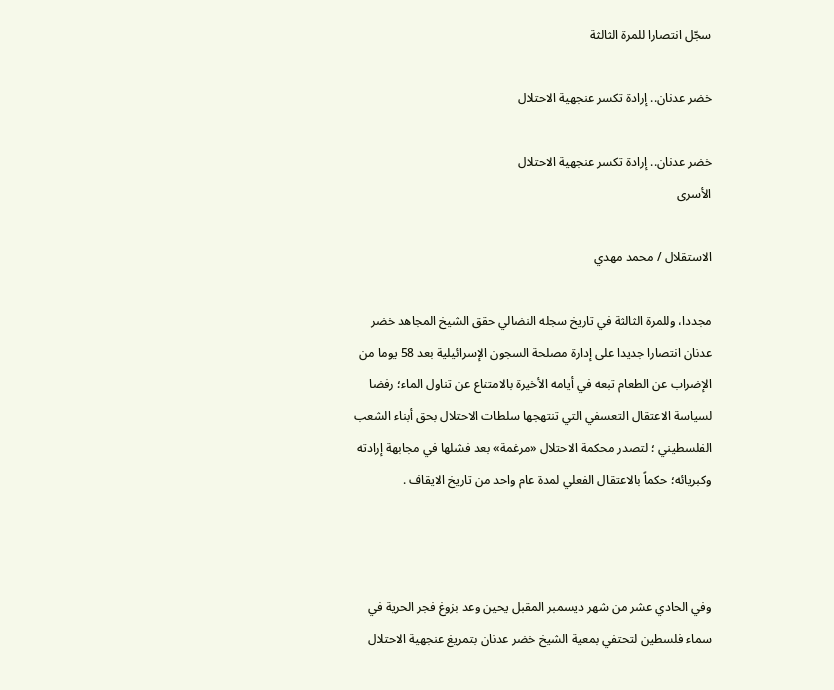سجّل انتصارا للمرة الثالثة

خضر عدنان.. إرادة تكسر عنجهية الاحتلال

خضر عدنان.. إرادة تكسر عنجهية الاحتلال
الأسرى

الاستقلال / محمد مهدي

مجددا، وللمرة الثالثة في تاريخ سجله النضالي حقق الشيخ المجاهد خضر عدنان انتصارا جديدا على إدارة مصلحة السجون الإسرائيلية بعد 58 يوما من الإضراب عن الطعام تبعه في أيامه الأخيرة بالامتناع عن تناول الماء؛ رفضا لسياسة الاعتقال التعسفي التي تنتهجها سلطات الاحتلال بحق أبناء الشعب الفلسطيني ؛ لتصدر محكمة الاحتلال «مرغمة» بعد فشلها في مجابهة إرادته وكبريائه؛ حكماً بالاعتقال الفعلي لمدة عام واحد من تاريخ الايقاف .



وفي الحادي عشر من شهر ديسمبر المقبل يحين وعد بزوغ فجر الحرية في سماء فلسطين لتحتفي بمعية الشيخ خضر عدنان بتمريغ عنجهية الاحتلال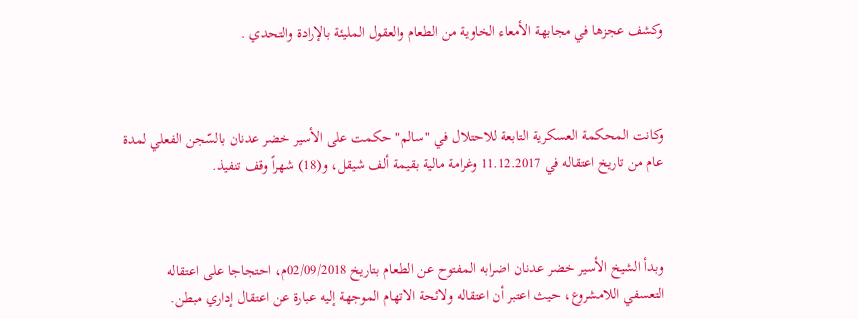وكشف عجزها في مجابهة الأمعاء الخاوية من الطعام والعقول المليئة بالإرادة والتحدي .



وكانت المحكمة العسكرية التابعة للاحتلال في "سالم" حكمت على الأسير خضر عدنان بالسّجن الفعلي لمدة عام من تاريخ اعتقاله في 11.12.2017 وغرامة مالية بقيمة ألف شيقل، و(18) شهراً وقف تنفيذ.



وبدأ الشيخ الأسير خضر عدنان اضرابه المفتوح عن الطعام بتاريخ 02/09/2018م، احتجاجا على اعتقاله التعسفي اللامشروع، حيث اعتبر أن اعتقاله ولائحة الاتهام الموجهة إليه عبارة عن اعتقال إداري مبطن.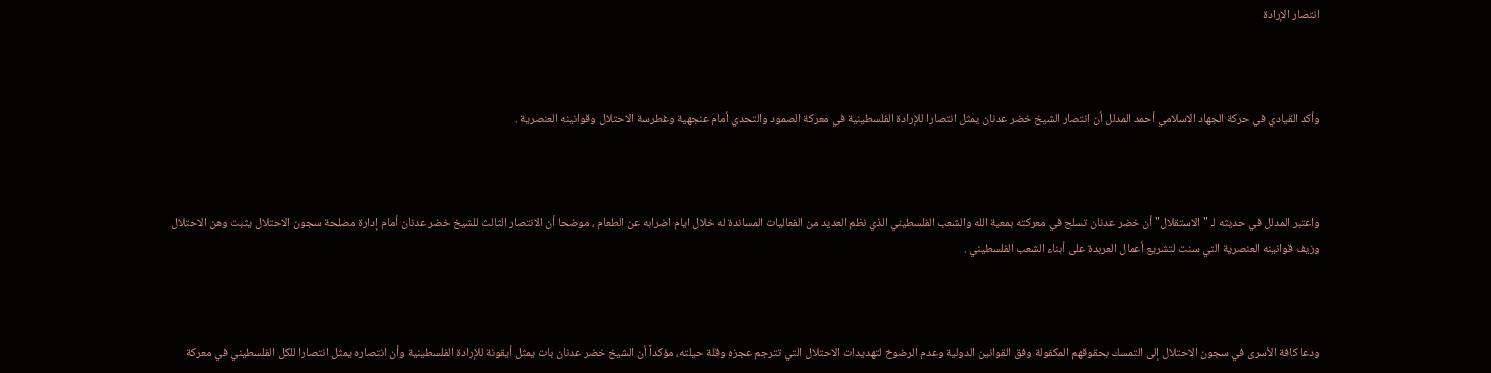انتصار الإرادة



وأكد القيادي في حركة الجهاد الاسلامي أحمد المدلل أن انتصار الشيخ خضر عدنان يمثل انتصارا للإرادة الفلسطينية في معركة الصمود والتحدي أمام عنجهية وغطرسة الاحتلال وقوانينه العنصرية .



واعتبر المدلل في حديثه لـ "الاستقلال" أن خضر عدنان تسلح في معركته بمعية الله والشعب الفلسطيني الذي نظم العديد من الفعاليات المساندة له خلال ايام اضرابه عن الطعام ، موضحا أن الانتصار الثالث للشيخ خضر عدنان أمام إدارة مصلحة سجون الاحتلال يثبت وهن الاحتلال وزيف قوانينه العنصرية التي سنت لتشريع أعمال العربدة على أبناء الشعب الفلسطيني .



ودعا كافة الأسرى في سجون الاحتلال إلى التمسك بحقوقهم المكفولة وفق القوانين الدولية وعدم الرضوخ لتهديدات الاحتلال التي تترجم عجزه وقلة حيلته، مؤكداً أن الشيخ خضر عدنان بات يمثل أيقونة للإرادة الفلسطينية وأن انتصاره يمثل انتصارا للكل الفلسطيني في معركة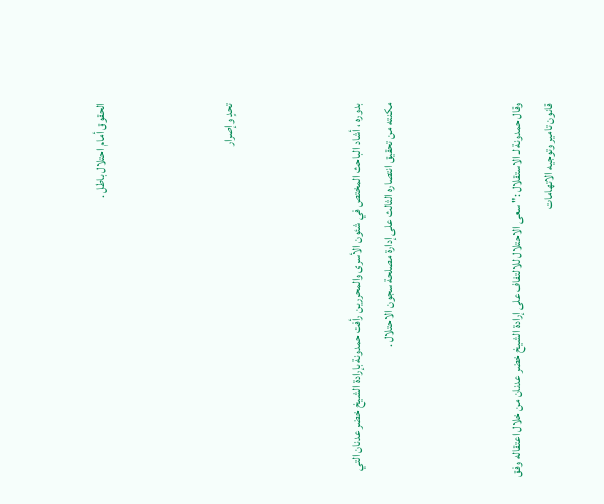الحقوق أمام احتلال باطل .



تحدٍ وإصرار



بدوره ، أشاد الباحث المختص في شئون الأسرى والمحررين رأفت حمدونة بإرادة الشيخ خضر عدنان التي مكنته من تحقيق انتصاره الثالث على إدارة مصلحة سجون الاحتلال .



وقال حمدونة لـ الاستقلال :" سعى الاحتلال للالتفاف على إرادة الشيخ خضر عدنان من خلال اعتقاله وفق قانون تامير وتوجيه الاتهامات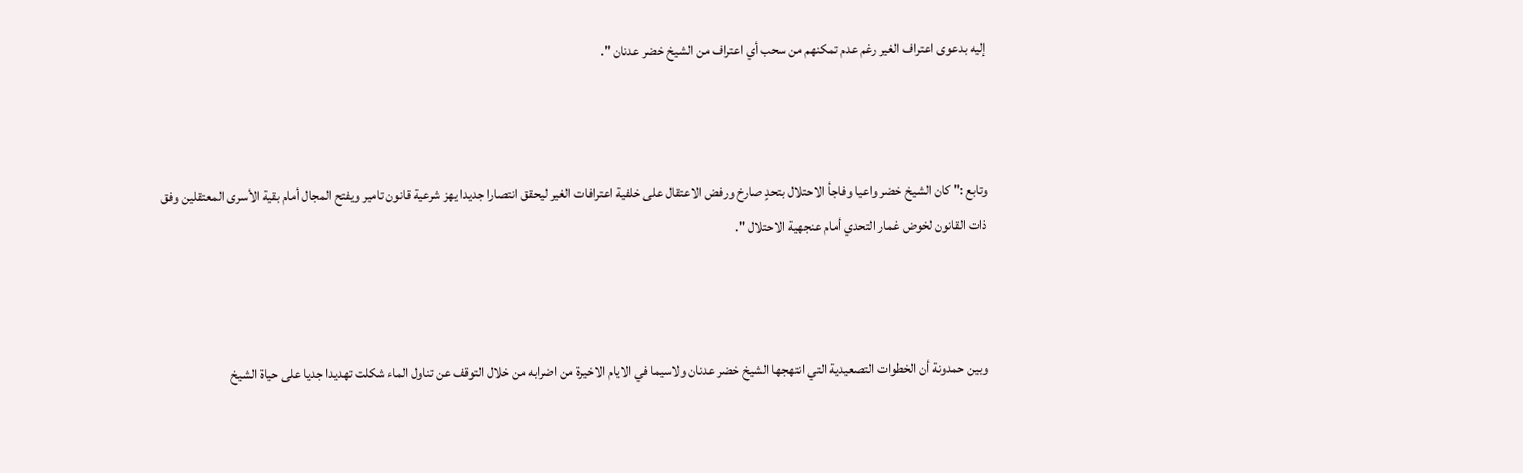إليه بدعوى اعتراف الغير رغم عدم تمكنهم من سحب أي اعتراف من الشيخ خضر عدنان ".



وتابع :" كان الشيخ خضر واعيا وفاجأ الاحتلال بتحدٍ صارخ ورفض الاعتقال على خلفية اعترافات الغير ليحقق انتصارا جديدا يهز شرعية قانون تامير ويفتح المجال أمام بقية الأسرى المعتقلين وفق ذات القانون لخوض غمار التحدي أمام عنجهية الاحتلال ".



وبين حمدونة أن الخطوات التصعيدية التي انتهجها الشيخ خضر عدنان ولاسيما في الايام الاخيرة من اضرابه من خلال التوقف عن تناول الماء شكلت تهديدا جديا على حياة الشيخ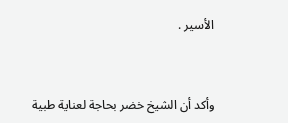الأسير .



وأكد أن الشيخ خضر بحاجة لعناية طبية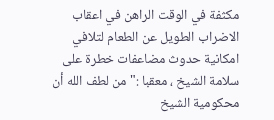مكثفة في الوقت الراهن في اعقاب الاضراب الطويل عن الطعام لتلافي امكانية حدوث مضاعفات خطرة على سلامة الشيخ ، معقبا :" من لطف الله أن محكومية الشيخ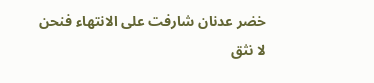خضر عدنان شارفت على الانتهاء فنحن لا نثق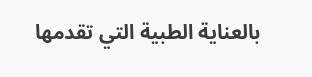بالعناية الطبية التي تقدمها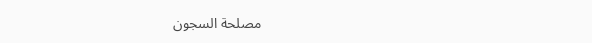مصلحة السجون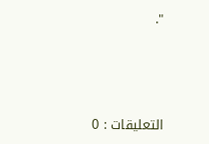".



التعليقات : 0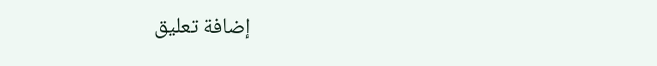إضافة تعليق